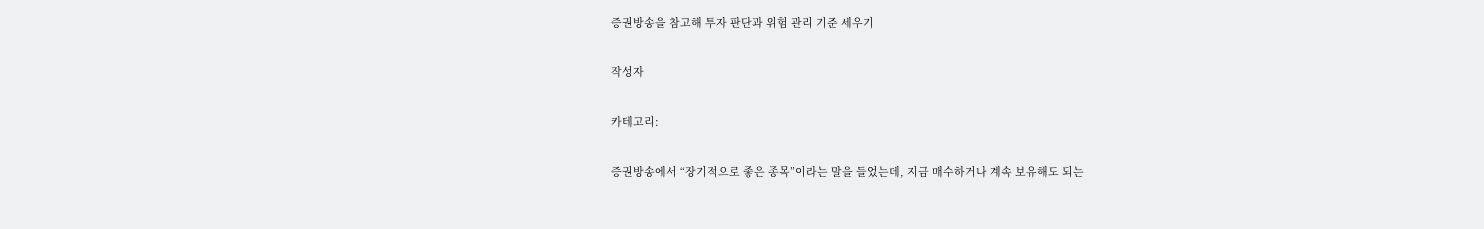증권방송을 참고해 투자 판단과 위험 관리 기준 세우기

작성자

카테고리:

증권방송에서 “장기적으로 좋은 종목”이라는 말을 들었는데, 지금 매수하거나 계속 보유해도 되는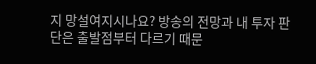지 망설여지시나요? 방송의 전망과 내 투자 판단은 출발점부터 다르기 때문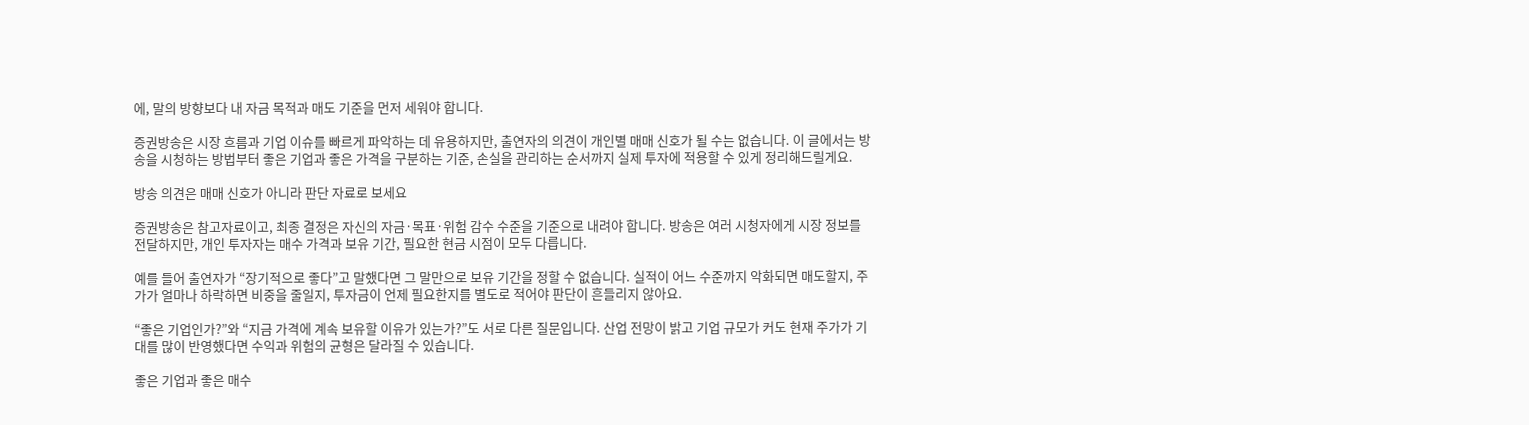에, 말의 방향보다 내 자금 목적과 매도 기준을 먼저 세워야 합니다.

증권방송은 시장 흐름과 기업 이슈를 빠르게 파악하는 데 유용하지만, 출연자의 의견이 개인별 매매 신호가 될 수는 없습니다. 이 글에서는 방송을 시청하는 방법부터 좋은 기업과 좋은 가격을 구분하는 기준, 손실을 관리하는 순서까지 실제 투자에 적용할 수 있게 정리해드릴게요.

방송 의견은 매매 신호가 아니라 판단 자료로 보세요

증권방송은 참고자료이고, 최종 결정은 자신의 자금·목표·위험 감수 수준을 기준으로 내려야 합니다. 방송은 여러 시청자에게 시장 정보를 전달하지만, 개인 투자자는 매수 가격과 보유 기간, 필요한 현금 시점이 모두 다릅니다.

예를 들어 출연자가 “장기적으로 좋다”고 말했다면 그 말만으로 보유 기간을 정할 수 없습니다. 실적이 어느 수준까지 악화되면 매도할지, 주가가 얼마나 하락하면 비중을 줄일지, 투자금이 언제 필요한지를 별도로 적어야 판단이 흔들리지 않아요.

“좋은 기업인가?”와 “지금 가격에 계속 보유할 이유가 있는가?”도 서로 다른 질문입니다. 산업 전망이 밝고 기업 규모가 커도 현재 주가가 기대를 많이 반영했다면 수익과 위험의 균형은 달라질 수 있습니다.

좋은 기업과 좋은 매수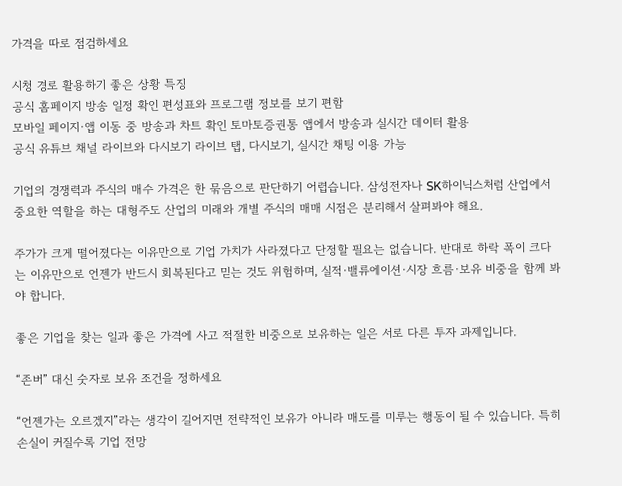가격을 따로 점검하세요

시청 경로 활용하기 좋은 상황 특징
공식 홈페이지 방송 일정 확인 편성표와 프로그램 정보를 보기 편함
모바일 페이지·앱 이동 중 방송과 차트 확인 토마토증권통 앱에서 방송과 실시간 데이터 활용
공식 유튜브 채널 라이브와 다시보기 라이브 탭, 다시보기, 실시간 채팅 이용 가능

기업의 경쟁력과 주식의 매수 가격은 한 묶음으로 판단하기 어렵습니다. 삼성전자나 SK하이닉스처럼 산업에서 중요한 역할을 하는 대형주도 산업의 미래와 개별 주식의 매매 시점은 분리해서 살펴봐야 해요.

주가가 크게 떨어졌다는 이유만으로 기업 가치가 사라졌다고 단정할 필요는 없습니다. 반대로 하락 폭이 크다는 이유만으로 언젠가 반드시 회복된다고 믿는 것도 위험하며, 실적·밸류에이션·시장 흐름·보유 비중을 함께 봐야 합니다.

좋은 기업을 찾는 일과 좋은 가격에 사고 적절한 비중으로 보유하는 일은 서로 다른 투자 과제입니다.

“존버” 대신 숫자로 보유 조건을 정하세요

“언젠가는 오르겠지”라는 생각이 길어지면 전략적인 보유가 아니라 매도를 미루는 행동이 될 수 있습니다. 특히 손실이 커질수록 기업 전망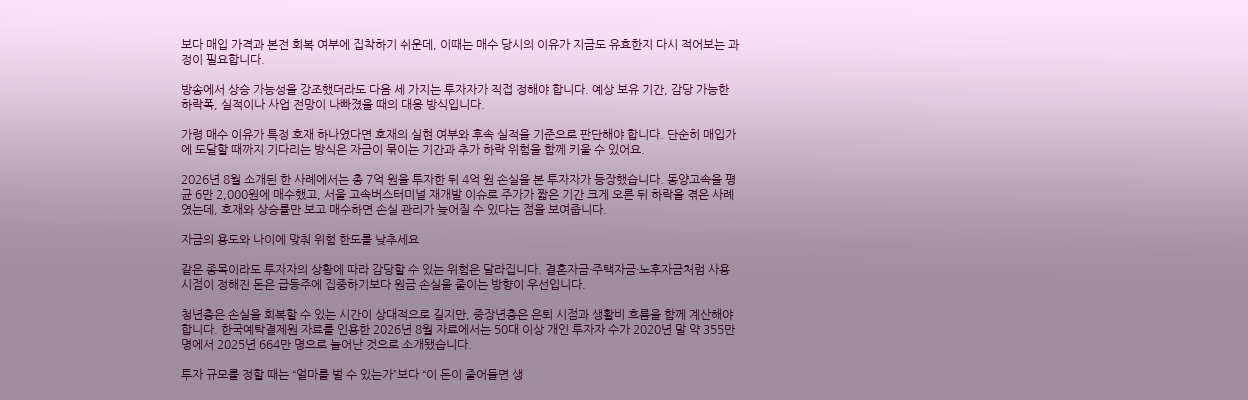보다 매입 가격과 본전 회복 여부에 집착하기 쉬운데, 이때는 매수 당시의 이유가 지금도 유효한지 다시 적어보는 과정이 필요합니다.

방송에서 상승 가능성을 강조했더라도 다음 세 가지는 투자자가 직접 정해야 합니다. 예상 보유 기간, 감당 가능한 하락폭, 실적이나 사업 전망이 나빠졌을 때의 대응 방식입니다.

가령 매수 이유가 특정 호재 하나였다면 호재의 실현 여부와 후속 실적을 기준으로 판단해야 합니다. 단순히 매입가에 도달할 때까지 기다리는 방식은 자금이 묶이는 기간과 추가 하락 위험을 함께 키울 수 있어요.

2026년 8월 소개된 한 사례에서는 총 7억 원을 투자한 뒤 4억 원 손실을 본 투자자가 등장했습니다. 동양고속을 평균 6만 2,000원에 매수했고, 서울 고속버스터미널 재개발 이슈로 주가가 짧은 기간 크게 오른 뒤 하락을 겪은 사례였는데, 호재와 상승률만 보고 매수하면 손실 관리가 늦어질 수 있다는 점을 보여줍니다.

자금의 용도와 나이에 맞춰 위험 한도를 낮추세요

같은 종목이라도 투자자의 상황에 따라 감당할 수 있는 위험은 달라집니다. 결혼자금·주택자금·노후자금처럼 사용 시점이 정해진 돈은 급등주에 집중하기보다 원금 손실을 줄이는 방향이 우선입니다.

청년층은 손실을 회복할 수 있는 시간이 상대적으로 길지만, 중장년층은 은퇴 시점과 생활비 흐름을 함께 계산해야 합니다. 한국예탁결제원 자료를 인용한 2026년 8월 자료에서는 50대 이상 개인 투자자 수가 2020년 말 약 355만 명에서 2025년 664만 명으로 늘어난 것으로 소개됐습니다.

투자 규모를 정할 때는 “얼마를 벌 수 있는가”보다 “이 돈이 줄어들면 생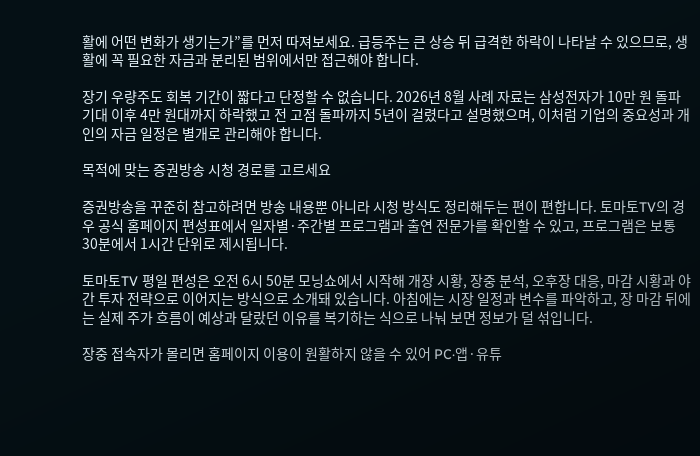활에 어떤 변화가 생기는가”를 먼저 따져보세요. 급등주는 큰 상승 뒤 급격한 하락이 나타날 수 있으므로, 생활에 꼭 필요한 자금과 분리된 범위에서만 접근해야 합니다.

장기 우량주도 회복 기간이 짧다고 단정할 수 없습니다. 2026년 8월 사례 자료는 삼성전자가 10만 원 돌파 기대 이후 4만 원대까지 하락했고 전 고점 돌파까지 5년이 걸렸다고 설명했으며, 이처럼 기업의 중요성과 개인의 자금 일정은 별개로 관리해야 합니다.

목적에 맞는 증권방송 시청 경로를 고르세요

증권방송을 꾸준히 참고하려면 방송 내용뿐 아니라 시청 방식도 정리해두는 편이 편합니다. 토마토TV의 경우 공식 홈페이지 편성표에서 일자별·주간별 프로그램과 출연 전문가를 확인할 수 있고, 프로그램은 보통 30분에서 1시간 단위로 제시됩니다.

토마토TV 평일 편성은 오전 6시 50분 모닝쇼에서 시작해 개장 시황, 장중 분석, 오후장 대응, 마감 시황과 야간 투자 전략으로 이어지는 방식으로 소개돼 있습니다. 아침에는 시장 일정과 변수를 파악하고, 장 마감 뒤에는 실제 주가 흐름이 예상과 달랐던 이유를 복기하는 식으로 나눠 보면 정보가 덜 섞입니다.

장중 접속자가 몰리면 홈페이지 이용이 원활하지 않을 수 있어 PC·앱·유튜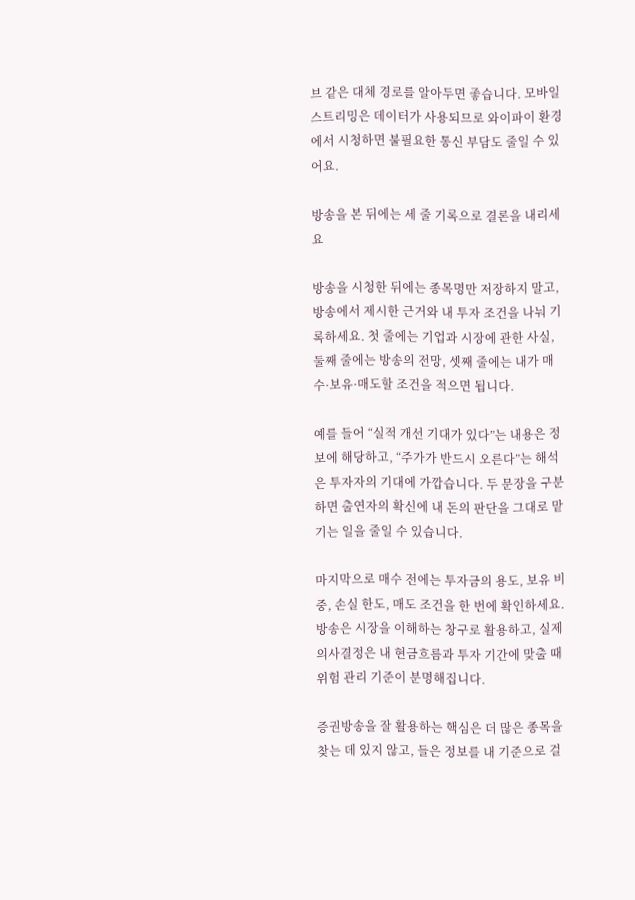브 같은 대체 경로를 알아두면 좋습니다. 모바일 스트리밍은 데이터가 사용되므로 와이파이 환경에서 시청하면 불필요한 통신 부담도 줄일 수 있어요.

방송을 본 뒤에는 세 줄 기록으로 결론을 내리세요

방송을 시청한 뒤에는 종목명만 저장하지 말고, 방송에서 제시한 근거와 내 투자 조건을 나눠 기록하세요. 첫 줄에는 기업과 시장에 관한 사실, 둘째 줄에는 방송의 전망, 셋째 줄에는 내가 매수·보유·매도할 조건을 적으면 됩니다.

예를 들어 “실적 개선 기대가 있다”는 내용은 정보에 해당하고, “주가가 반드시 오른다”는 해석은 투자자의 기대에 가깝습니다. 두 문장을 구분하면 출연자의 확신에 내 돈의 판단을 그대로 맡기는 일을 줄일 수 있습니다.

마지막으로 매수 전에는 투자금의 용도, 보유 비중, 손실 한도, 매도 조건을 한 번에 확인하세요. 방송은 시장을 이해하는 창구로 활용하고, 실제 의사결정은 내 현금흐름과 투자 기간에 맞출 때 위험 관리 기준이 분명해집니다.

증권방송을 잘 활용하는 핵심은 더 많은 종목을 찾는 데 있지 않고, 들은 정보를 내 기준으로 걸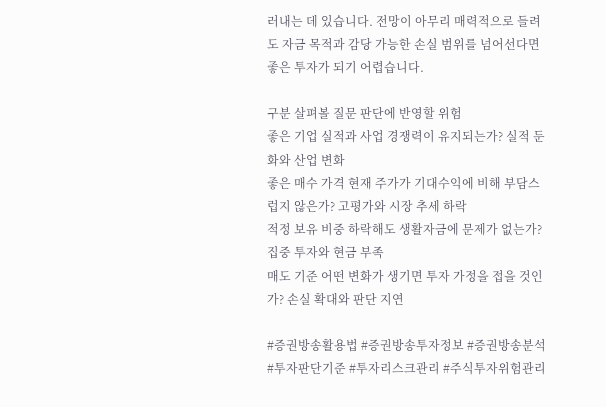러내는 데 있습니다. 전망이 아무리 매력적으로 들려도 자금 목적과 감당 가능한 손실 범위를 넘어선다면 좋은 투자가 되기 어렵습니다.

구분 살펴볼 질문 판단에 반영할 위험
좋은 기업 실적과 사업 경쟁력이 유지되는가? 실적 둔화와 산업 변화
좋은 매수 가격 현재 주가가 기대수익에 비해 부담스럽지 않은가? 고평가와 시장 추세 하락
적정 보유 비중 하락해도 생활자금에 문제가 없는가? 집중 투자와 현금 부족
매도 기준 어떤 변화가 생기면 투자 가정을 접을 것인가? 손실 확대와 판단 지연

#증권방송활용법 #증권방송투자정보 #증권방송분석 #투자판단기준 #투자리스크관리 #주식투자위험관리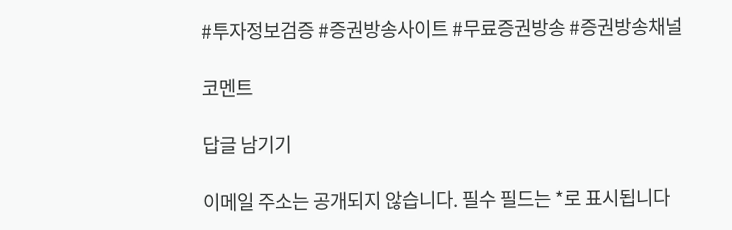#투자정보검증 #증권방송사이트 #무료증권방송 #증권방송채널

코멘트

답글 남기기

이메일 주소는 공개되지 않습니다. 필수 필드는 *로 표시됩니다